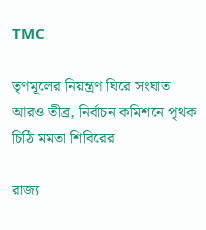TMC

তৃণমূলের নিয়ন্ত্রণ ঘিরে সংঘাত আরও তীব্র, নির্বাচন কমিশনে পৃথক চিঠি মমতা শিবিরের

রাজ্য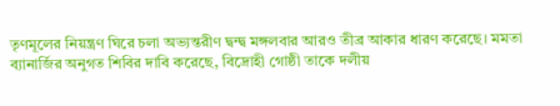তৃণমূলের নিয়ন্ত্রণ ঘিরে চলা অভ্যন্তরীণ দ্বন্দ্ব মঙ্গলবার আরও তীব্র আকার ধারণ করেছে। মমতা ব্যানার্জির অনুগত শিবির দাবি করেছে, বিদ্রোহী গোষ্ঠী তাকে দলীয়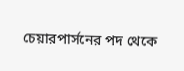চেয়ারপার্সনের পদ থেকে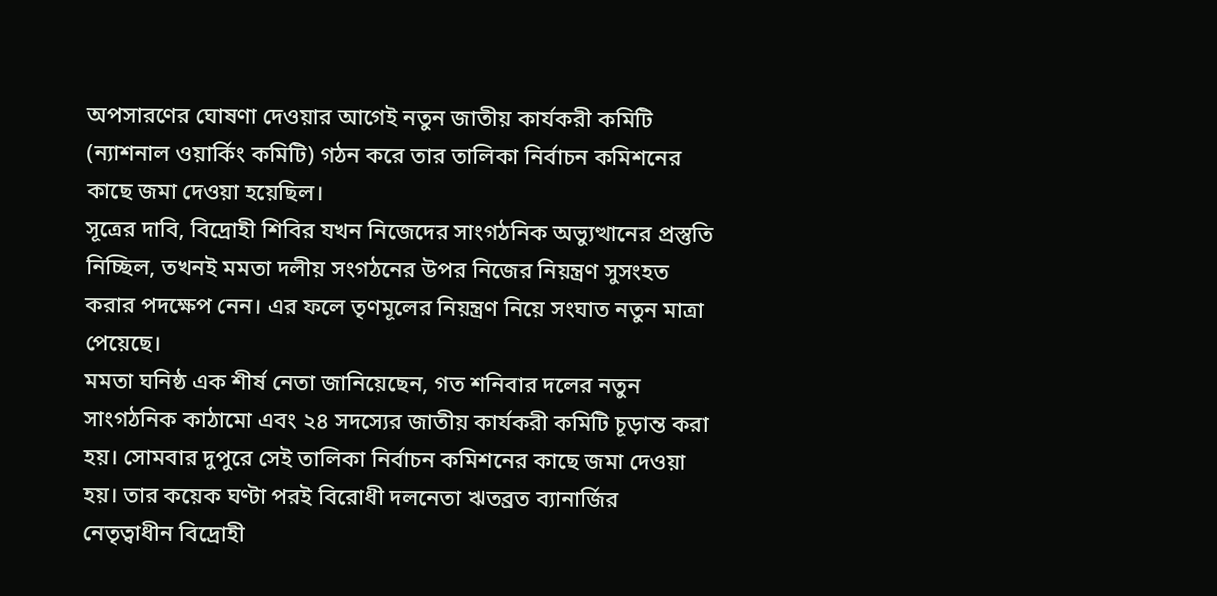অপসারণের ঘোষণা দেওয়ার আগেই নতুন জাতীয় কার্যকরী কমিটি (ন্যাশনাল ওয়ার্কিং কমিটি) গঠন করে তার তালিকা নির্বাচন কমিশনের কাছে জমা দেওয়া হয়েছিল।
সূত্রের দাবি, বিদ্রোহী শিবির যখন নিজেদের সাংগঠনিক অভ্যুত্থানের প্রস্তুতি নিচ্ছিল, তখনই মমতা দলীয় সংগঠনের উপর নিজের নিয়ন্ত্রণ সুসংহত করার পদক্ষেপ নেন। এর ফলে তৃণমূলের নিয়ন্ত্রণ নিয়ে সংঘাত নতুন মাত্রা পেয়েছে।
মমতা ঘনিষ্ঠ এক শীর্ষ নেতা জানিয়েছেন, গত শনিবার দলের নতুন সাংগঠনিক কাঠামো এবং ২৪ সদস্যের জাতীয় কার্যকরী কমিটি চূড়ান্ত করা হয়। সোমবার দুপুরে সেই তালিকা নির্বাচন কমিশনের কাছে জমা দেওয়া হয়। তার কয়েক ঘণ্টা পরই বিরোধী দলনেতা ঋতব্রত ব্যানার্জির নেতৃত্বাধীন বিদ্রোহী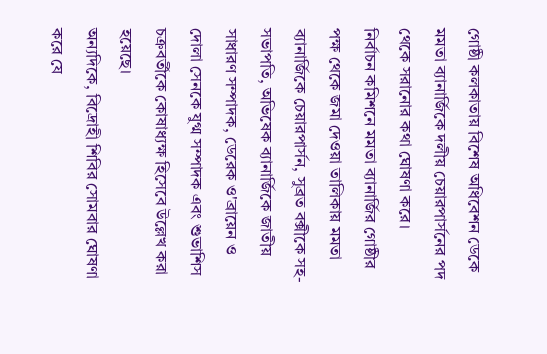গোষ্ঠী কলকাতায় বিশেষ অধিবেশন ডেকে মমতা ব্যানার্জিকে দলীয় চেয়ারপার্সনের পদ থেকে সরানোর কথা ঘোষণা করে।
নির্বাচন কমিশনে মমতা ব্যানার্জির গোষ্ঠীর পক্ষ থেকে জমা দেওয়া তালিকায় মমতা ব্যানার্জিকে চেয়ারপার্সন, সুব্রত বক্সীকে সহ-সভাপতি, অভিষেক ব্যানার্জিকে জাতীয় সাধারণ সম্পাদক, ডেরেক ও'ব্রায়েন ও দোলা সেনকে যুগ্ম সম্পাদক এবং শুভাশিস চক্রবর্তীকে কোষাধ্যক্ষ হিসেবে উল্লেখ করা হয়েছে।
অন্যদিকে, বিদ্রোহী শিবির সোমবার ঘোষণা করে যে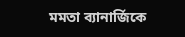মমতা ব্যানার্জিকে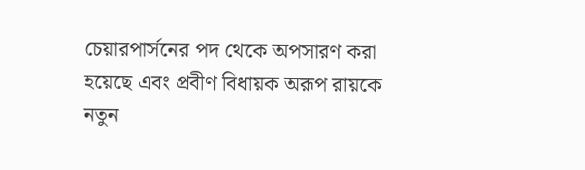চেয়ারপার্সনের পদ থেকে অপসারণ করা হয়েছে এবং প্রবীণ বিধায়ক অরূপ রায়কে নতুন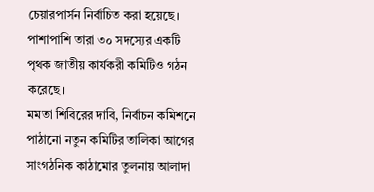চেয়ারপার্সন নির্বাচিত করা হয়েছে। পাশাপাশি তারা ৩০ সদস্যের একটি পৃথক জাতীয় কার্যকরী কমিটিও গঠন করেছে।
মমতা শিবিরের দাবি, নির্বাচন কমিশনে পাঠানো নতুন কমিটির তালিকা আগের সাংগঠনিক কাঠামোর তুলনায় আলাদা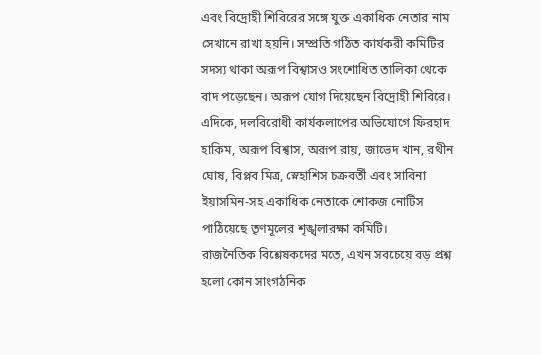এবং বিদ্রোহী শিবিরের সঙ্গে যুক্ত একাধিক নেতার নাম সেখানে রাখা হয়নি। সম্প্রতি গঠিত কার্যকরী কমিটির সদস্য থাকা অরূপ বিশ্বাসও সংশোধিত তালিকা থেকে বাদ পড়েছেন। অরূপ যোগ দিয়েছেন বিদ্রোহী শিবিরে।
এদিকে, দলবিরোধী কার্যকলাপের অভিযোগে ফিরহাদ হাকিম, অরূপ বিশ্বাস, অরূপ রায়, জাভেদ খান, রথীন ঘোষ, বিপ্লব মিত্র, স্নেহাশিস চক্রবর্তী এবং সাবিনা ইয়াসমিন-সহ একাধিক নেতাকে শোকজ নোটিস পাঠিয়েছে তৃণমূলের শৃঙ্খলারক্ষা কমিটি।
রাজনৈতিক বিশ্লেষকদের মতে, এখন সবচেয়ে বড় প্রশ্ন হলো কোন সাংগঠনিক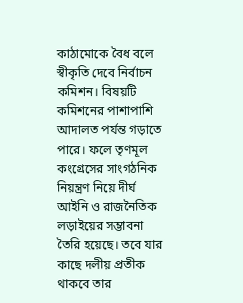কাঠামোকে বৈধ বলে স্বীকৃতি দেবে নির্বাচন কমিশন। বিষয়টি কমিশনের পাশাপাশি আদালত পর্যন্ত গড়াতে পারে। ফলে তৃণমূল কংগ্রেসের সাংগঠনিক নিয়ন্ত্রণ নিয়ে দীর্ঘ আইনি ও রাজনৈতিক লড়াইয়ের সম্ভাবনা তৈরি হয়েছে। তবে যার কাছে দলীয় প্রতীক থাকবে তার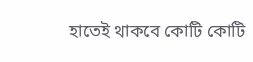হাতেই থাকবে কোটি কোটি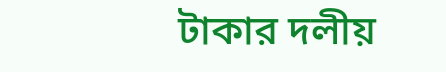টাকার দলীয়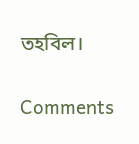তহবিল।

Comments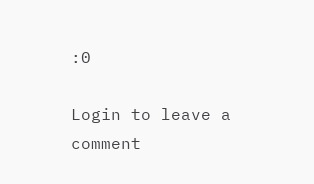:0

Login to leave a comment